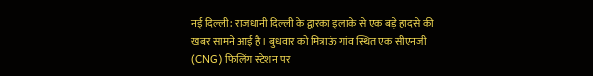नई दिल्ली: राजधानी दिल्ली के द्वारका इलाके से एक बड़े हादसे की खबर सामने आई है। बुधवार को मित्राऊं गांव स्थित एक सीएनजी (CNG) फिलिंग स्टेशन पर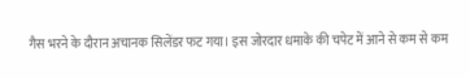गैस भरने के दौरान अचानक सिलेंडर फट गया। इस जोरदार धमाके की चपेट में आने से कम से कम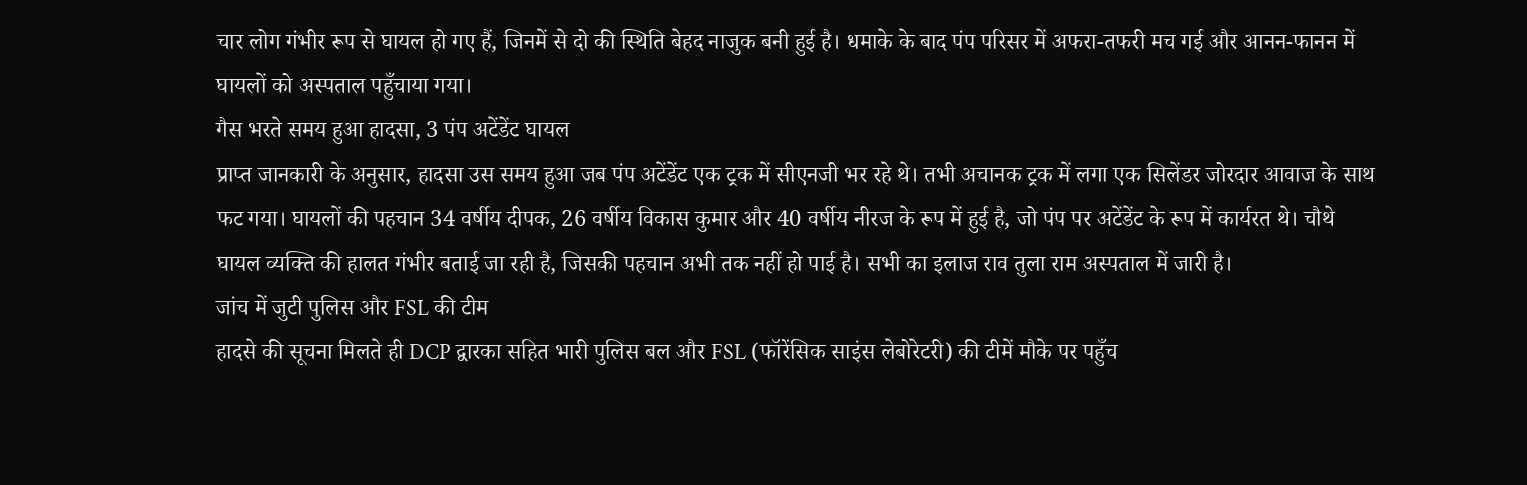चार लोग गंभीर रूप से घायल हो गए हैं, जिनमें से दो की स्थिति बेहद नाजुक बनी हुई है। धमाके के बाद पंप परिसर में अफरा-तफरी मच गई और आनन-फानन में घायलों को अस्पताल पहुँचाया गया।
गैस भरते समय हुआ हादसा, 3 पंप अटेंडेंट घायल
प्राप्त जानकारी के अनुसार, हादसा उस समय हुआ जब पंप अटेंडेंट एक ट्रक में सीएनजी भर रहे थे। तभी अचानक ट्रक में लगा एक सिलेंडर जोरदार आवाज के साथ फट गया। घायलों की पहचान 34 वर्षीय दीपक, 26 वर्षीय विकास कुमार और 40 वर्षीय नीरज के रूप में हुई है, जो पंप पर अटेंडेंट के रूप में कार्यरत थे। चौथे घायल व्यक्ति की हालत गंभीर बताई जा रही है, जिसकी पहचान अभी तक नहीं हो पाई है। सभी का इलाज राव तुला राम अस्पताल में जारी है।
जांच में जुटी पुलिस और FSL की टीम
हादसे की सूचना मिलते ही DCP द्वारका सहित भारी पुलिस बल और FSL (फॉरेंसिक साइंस लेबोरेटरी) की टीमें मौके पर पहुँच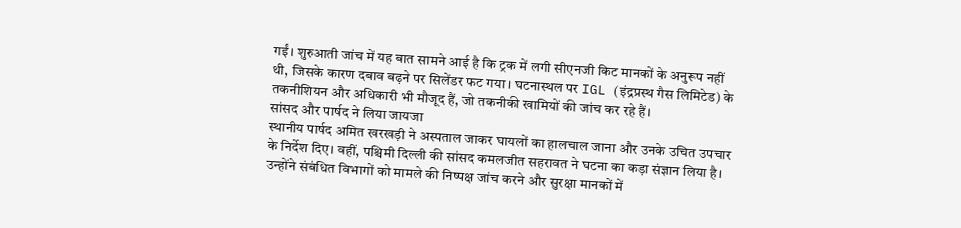गईं। शुरुआती जांच में यह बात सामने आई है कि ट्रक में लगी सीएनजी किट मानकों के अनुरूप नहीं थी, जिसके कारण दबाव बढ़ने पर सिलेंडर फट गया। घटनास्थल पर IGL (इंद्रप्रस्थ गैस लिमिटेड) के तकनीशियन और अधिकारी भी मौजूद हैं, जो तकनीकी खामियों की जांच कर रहे हैं।
सांसद और पार्षद ने लिया जायजा
स्थानीय पार्षद अमित खरखड़ी ने अस्पताल जाकर घायलों का हालचाल जाना और उनके उचित उपचार के निर्देश दिए। वहीं, पश्चिमी दिल्ली की सांसद कमलजीत सहरावत ने घटना का कड़ा संज्ञान लिया है। उन्होंने संबंधित विभागों को मामले की निष्पक्ष जांच करने और सुरक्षा मानकों में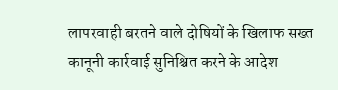लापरवाही बरतने वाले दोषियों के खिलाफ सख्त कानूनी कार्रवाई सुनिश्चित करने के आदेश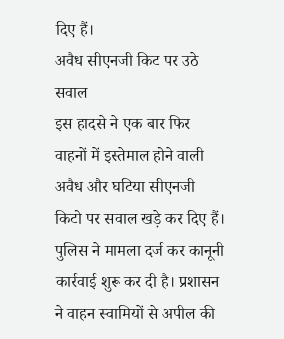दिए हैं।
अवैध सीएनजी किट पर उठे सवाल
इस हादसे ने एक बार फिर वाहनों में इस्तेमाल होने वाली अवैध और घटिया सीएनजी किटो पर सवाल खड़े कर दिए हैं। पुलिस ने मामला दर्ज कर कानूनी कार्रवाई शुरू कर दी है। प्रशासन ने वाहन स्वामियों से अपील की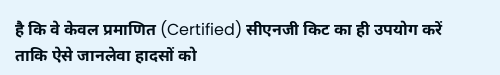है कि वे केवल प्रमाणित (Certified) सीएनजी किट का ही उपयोग करें ताकि ऐसे जानलेवा हादसों को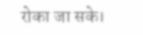रोका जा सके।